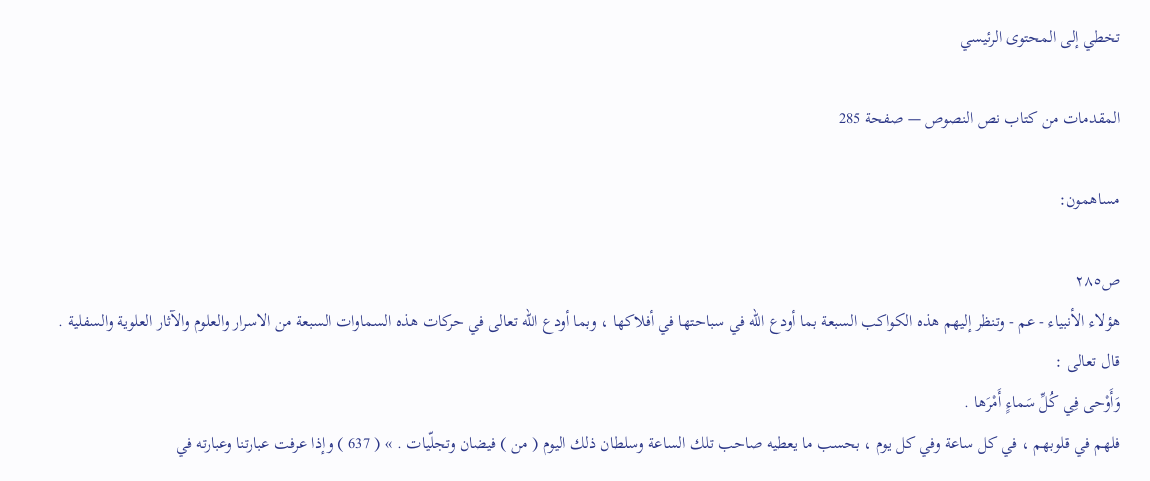تخطي إلى المحتوى الرئيسي

المقدمات من كتاب نص النصوص — صفحة 285

مساهمون:

ص٢٨٥
هؤلاء الأنبياء - عم - وتنظر إليهم هذه الكواكب السبعة بما أودع اللّه في سباحتها في أفلاكها ، وبما أودع اللّه تعالى في حركات هذه السماوات السبعة من الاسرار والعلوم والآثار العلوية والسفلية . قال تعالى :
وَأَوْحى فِي كُلِّ سَماءٍ أَمْرَها .
فلهم في قلوبهم ، في كل ساعة وفي كل يوم ، بحسب ما يعطيه صاحب تلك الساعة وسلطان ذلك اليوم ( من ) فيضان وتجلّيات . » ( 637 ) وإذا عرفت عبارتنا وعبارته في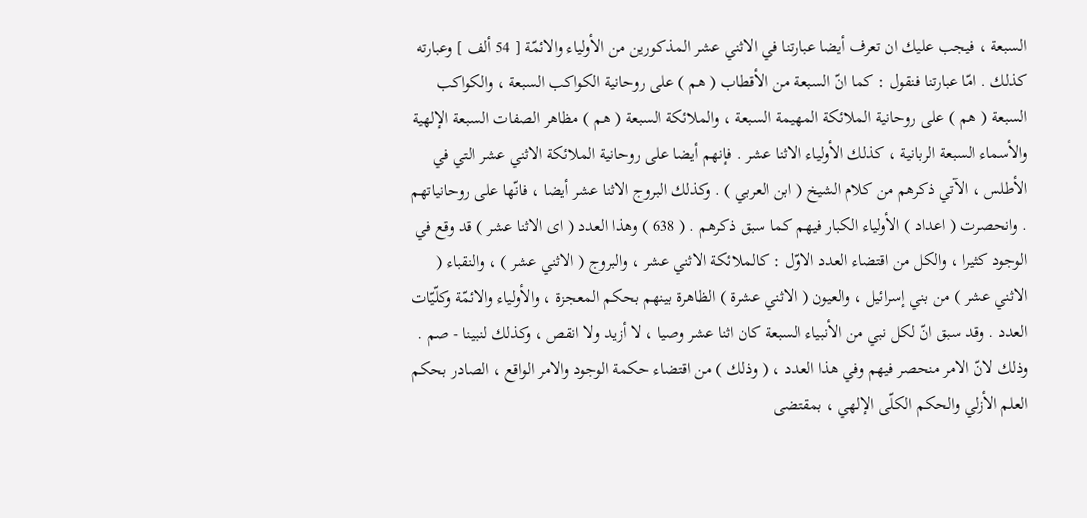السبعة ، فيجب عليك ان تعرف أيضا عبارتنا في الاثني عشر المذكورين من الأولياء والائمّة [ 54 ألف ] وعبارته كذلك . امّا عبارتنا فنقول : كما انّ السبعة من الأقطاب ( هم ) على روحانية الكواكب السبعة ، والكواكب السبعة ( هم ) على روحانية الملائكة المهيمة السبعة ، والملائكة السبعة ( هم ) مظاهر الصفات السبعة الإلهية والأسماء السبعة الربانية ، كذلك الأولياء الاثنا عشر . فإنهم أيضا على روحانية الملائكة الاثني عشر التي في الأطلس ، الآتي ذكرهم من كلام الشيخ ( ابن العربي ) . وكذلك البروج الاثنا عشر أيضا ، فانّها على روحانياتهم . وانحصرت ( اعداد ) الأولياء الكبار فيهم كما سبق ذكرهم . ( 638 ) وهذا العدد ( اى الاثنا عشر ) قد وقع في الوجود كثيرا ، والكل من اقتضاء العدد الاوّل : كالملائكة الاثني عشر ، والبروج ( الاثني عشر ) ، والنقباء ( الاثني عشر ) من بني إسرائيل ، والعيون ( الاثني عشرة ) الظاهرة بينهم بحكم المعجزة ، والأولياء والائمّة وكلّيّات العدد . وقد سبق انّ لكل نبي من الأنبياء السبعة كان اثنا عشر وصيا ، لا أزيد ولا انقص ، وكذلك لنبينا - صم . وذلك لانّ الامر منحصر فيهم وفي هذا العدد ، ( وذلك ) من اقتضاء حكمة الوجود والامر الواقع ، الصادر بحكم العلم الأزلي والحكم الكلّى الإلهي ، بمقتضى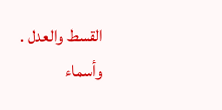القسط والعدل . وأسماء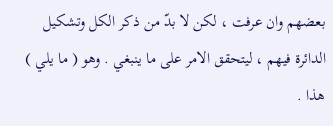بعضهم وان عرفت ، لكن لا بدّ من ذكر الكل وتشكيل الدائرة فيهم ، ليتحقق الامر على ما ينبغي . وهو ( ما يلي ) هذا .